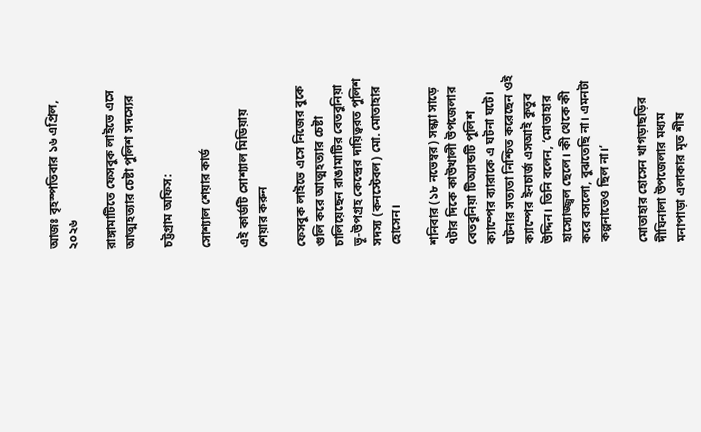আজঃ বৃহস্পতিবার ১৬ এপ্রিল, ২০২৬

রাঙ্গামাটিতে ফেসবুক লাইভে এসে আত্মহত্যার চেষ্টা পুলিশ সদস্যের

চট্টগ্রাম অফিস:

সোশ্যাল শেয়ার কার্ড

এই কার্ডটি সোশ্যাল মিডিয়ায় শেয়ার করুন

ফেসবুক লাইভে এসে নিজের বুকে গুলি করে আত্মহত্যার চেষ্টা চালিয়েছেন রাঙামাটির বেতবুনিয়া ভূ-উপগ্রহ কেন্দ্রের দায়িত্বরত পুলিশ সদস্য (কনস্টেবল) মো. মোতাহার হোসেন।

শনিবার (১৮ নভেম্বর) সন্ধ্যা সাড়ে ৭টার দিকে কাউখালী উপজেলার বেতবুনিয়া টিঅ্যান্ডটি পুলিশ ক্যাম্পের ব্যারাকে এ ঘটনা ঘটে। ঘটনার সত্যতা নিশ্চিত করেছেন ওই ক্যাম্পের ইনচার্জ এসআই কুতুব উদ্দিন। তিনি বলেন, ‘মোতাহার হাস্যোজ্জ্বল ছেলে। কী থেকে কী করে বসলো, বুঝতেছি না। এমনটা কল্পনাতেও ছিল না।’

মোতাহার হোসেন খাগড়াছড়ির দীঘিনালা উপজেলার মধ্যম মনাপাড়া এলাকার মৃত শীষ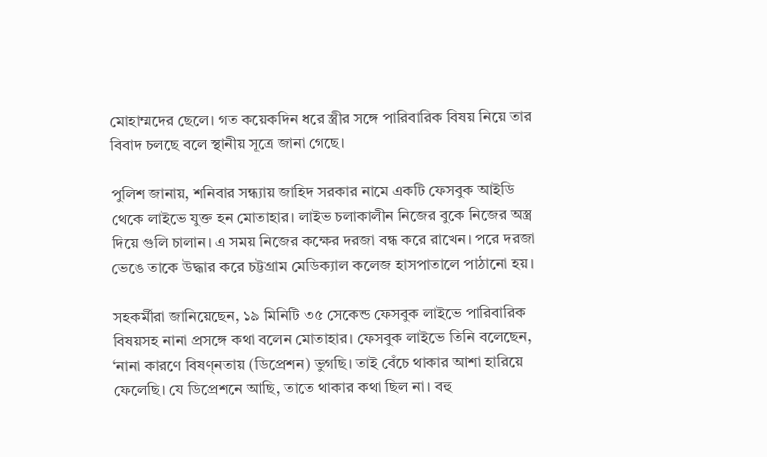মোহাম্মদের ছেলে। গত কয়েকদিন ধরে স্ত্রীর সঙ্গে পারিবারিক বিষয় নিয়ে তার বিবাদ চলছে বলে স্থানীয় সূত্রে জানা গেছে।

পুলিশ জানায়, শনিবার সন্ধ্যায় জাহিদ সরকার নামে একটি ফেসবুক আইডি থেকে লাইভে যুক্ত হন মোতাহার। লাইভ চলাকালীন নিজের বুকে নিজের অস্ত্র দিয়ে গুলি চালান। এ সময় নিজের কক্ষের দরজা বন্ধ করে রাখেন। পরে দরজা ভেঙে তাকে উদ্ধার করে চট্টগ্রাম মেডিক্যাল কলেজ হাসপাতালে পাঠানো হয়।

সহকর্মীরা জানিয়েছেন, ১৯ মিনিটি ৩৫ সেকেন্ড ফেসবুক লাইভে পারিবারিক বিষয়সহ নানা প্রসঙ্গে কথা বলেন মোতাহার। ফেসবুক লাইভে তিনি বলেছেন, ‘নানা কারণে বিষণ্নতায় (ডিপ্রেশন) ভুগছি। তাই বেঁচে থাকার আশা হারিয়ে ফেলেছি। যে ডিপ্রেশনে আছি, তাতে থাকার কথা ছিল না। বহু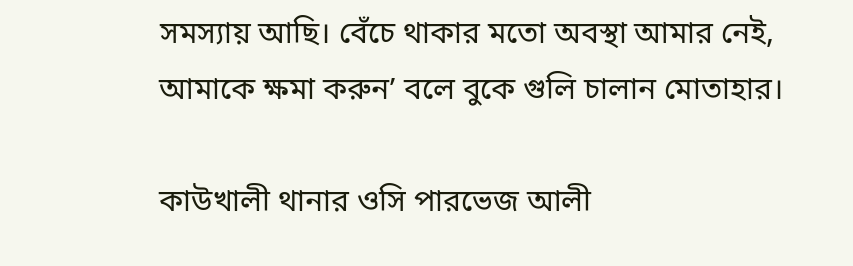সমস্যায় আছি। বেঁচে থাকার মতো অবস্থা আমার নেই, আমাকে ক্ষমা করুন’ বলে বুকে গুলি চালান মোতাহার।

কাউখালী থানার ওসি পারভেজ আলী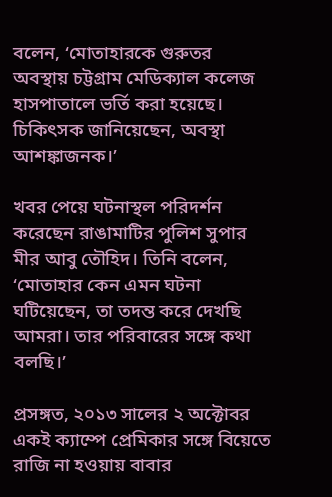বলেন, ‘মোতাহারকে গুরুতর অবস্থায় চট্টগ্রাম মেডিক্যাল কলেজ হাসপাতালে ভর্তি করা হয়েছে। চিকিৎসক জানিয়েছেন, অবস্থা আশঙ্কাজনক।’

খবর পেয়ে ঘটনাস্থল পরিদর্শন করেছেন রাঙামাটির পুলিশ সুপার মীর আবু তৌহিদ। তিনি বলেন, ‘মোতাহার কেন এমন ঘটনা ঘটিয়েছেন, তা তদন্ত করে দেখছি আমরা। তার পরিবারের সঙ্গে কথা বলছি।’

প্রসঙ্গত, ২০১৩ সালের ২ অক্টোবর একই ক্যাম্পে প্রেমিকার সঙ্গে বিয়েতে রাজি না হওয়ায় বাবার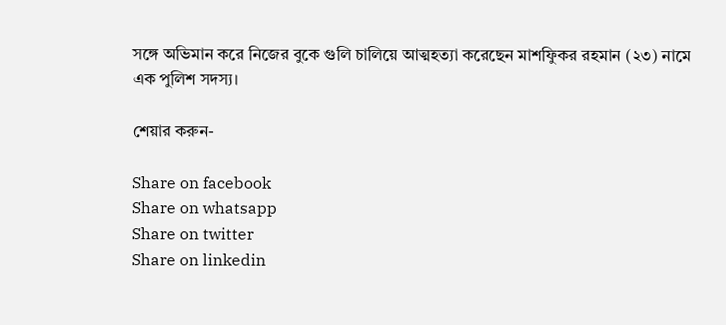সঙ্গে অভিমান করে নিজের বুকে গুলি চালিয়ে আত্মহত্যা করেছেন মাশফিুকর রহমান (২৩) নামে এক পুলিশ সদস্য।

শেয়ার করুন-

Share on facebook
Share on whatsapp
Share on twitter
Share on linkedin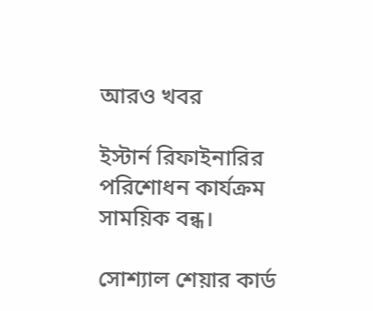আরও খবর

ইস্টার্ন রিফাইনারির পরিশোধন কার্যক্রম সাময়িক বন্ধ।

সোশ্যাল শেয়ার কার্ড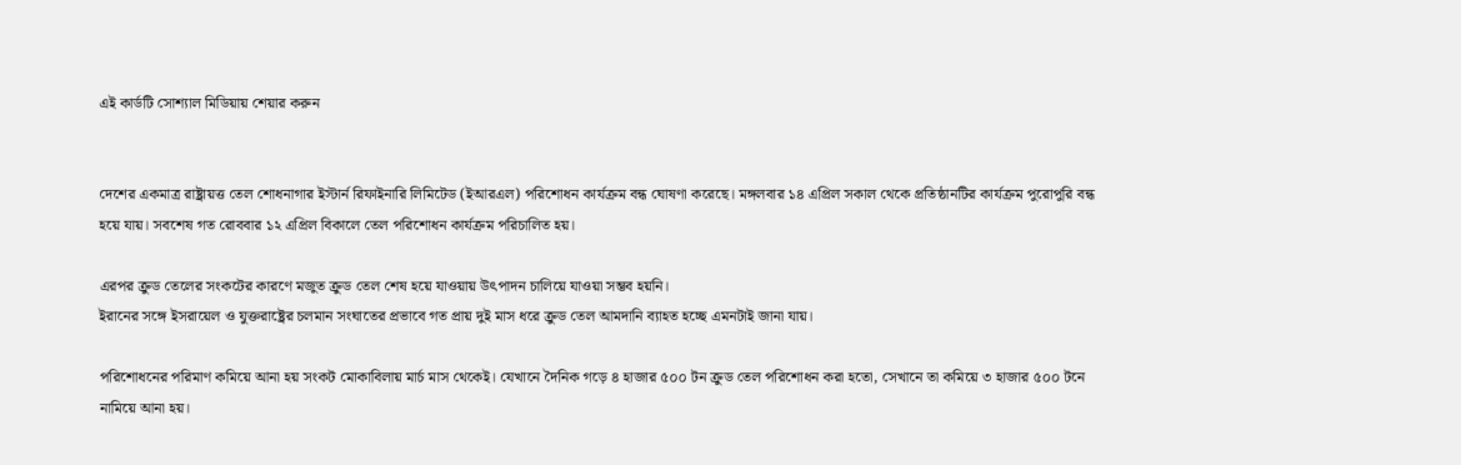এই কার্ডটি সোশ্যাল মিডিয়ায় শেয়ার করুন


দেশের একমাত্র রাষ্ট্রায়ত্ত তেল শোধনাগার ইস্টার্ন রিফাইনারি লিমিটেড (ইআরএল) পরিশোধন কার্যক্রম বন্ধ ঘোষণা করেছে। মঙ্গলবার ১৪ এপ্রিল সকাল থেকে প্রতিষ্ঠানটির কার্যক্রম পুরোপুরি বন্ধ হয়ে যায়। সবশেষ গত রোববার ১২ এপ্রিল বিকালে তেল পরিশোধন কার্যক্রম পরিচালিত হয়।

এরপর ক্রুড তেলের সংকটের কারণে মজুত ক্রুড তেল শেষ হয়ে যাওয়ায় উৎপাদন চালিয়ে যাওয়া সম্ভব হয়নি।
ইরানের সঙ্গে ইসরায়েল ও যুক্তরাষ্ট্রের চলমান সংঘাতের প্রভাবে গত প্রায় দুই মাস ধরে ক্রুড তেল আমদানি ব্যাহত হচ্ছে এমনটাই জানা যায়।

পরিশোধনের পরিমাণ কমিয়ে আনা হয় সংকট মোকাবিলায় মার্চ মাস থেকেই। যেখানে দৈনিক গড়ে ৪ হাজার ৫০০ টন ক্রুড তেল পরিশোধন করা হতো, সেখানে তা কমিয়ে ৩ হাজার ৫০০ টনে নামিয়ে আনা হয়।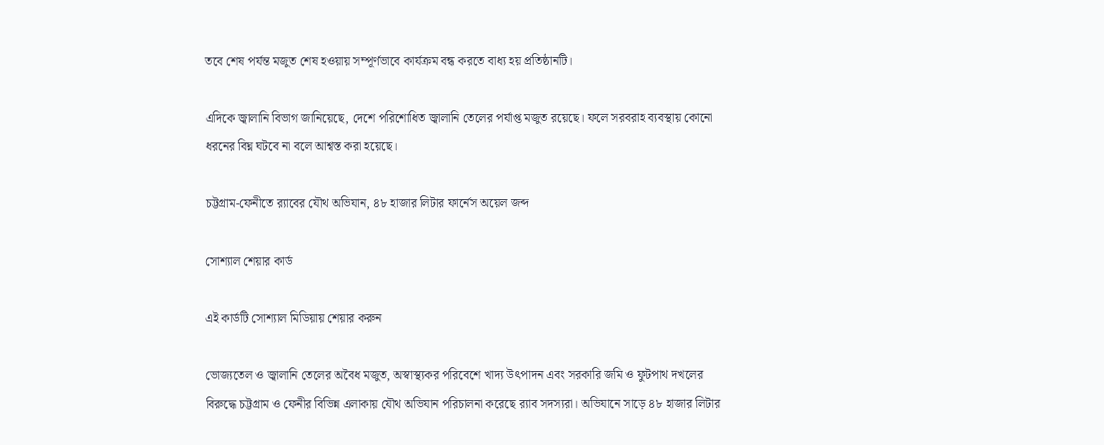তবে শেষ পর্যন্ত মজুত শেষ হওয়ায় সম্পূর্ণভাবে কার্যক্রম বন্ধ করতে বাধ্য হয় প্রতিষ্ঠানটি।

এদিকে জ্বালানি বিভাগ জানিয়েছে, দেশে পরিশোধিত জ্বালানি তেলের পর্যাপ্ত মজুত রয়েছে। ফলে সরবরাহ ব্যবস্থায় কোনো ধরনের বিঘ্ন ঘটবে না বলে আশ্বস্ত করা হয়েছে।

চট্টগ্রাম-ফেনীতে র‌্যাবের যৌথ অভিযান, ৪৮ হাজার লিটার ফার্নেস অয়েল জব্দ

সোশ্যাল শেয়ার কার্ড

এই কার্ডটি সোশ্যাল মিডিয়ায় শেয়ার করুন

ভোজ্যতেল ও জ্বালানি তেলের অবৈধ মজুত, অস্বাস্থ্যকর পরিবেশে খাদ্য উৎপাদন এবং সরকারি জমি ও ফুটপাথ দখলের বিরুদ্ধে চট্টগ্রাম ও ফেনীর বিভিন্ন এলাকায় যৌথ অভিযান পরিচালনা করেছে র‌্যাব সদস্যরা। অভিযানে সাড়ে ৪৮ হাজার লিটার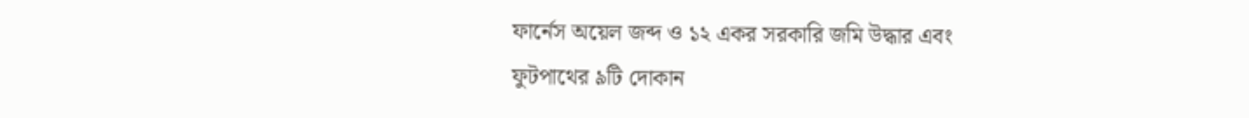ফার্নেস অয়েল জব্দ ও ১২ একর সরকারি জমি উদ্ধার এবং ফুটপাথের ৯টি দোকান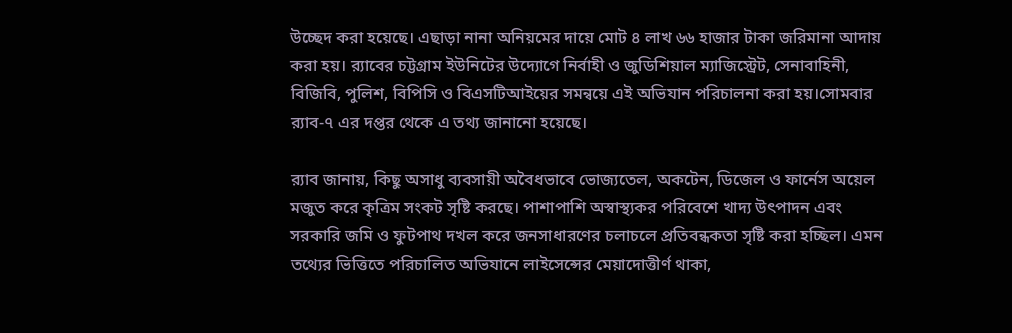উচ্ছেদ করা হয়েছে। এছাড়া নানা অনিয়মের দায়ে মোট ৪ লাখ ৬৬ হাজার টাকা জরিমানা আদায় করা হয়। র‌্যাবের চট্টগ্রাম ইউনিটের উদ্যোগে নির্বাহী ও জুডিশিয়াল ম্যাজিস্ট্রেট, সেনাবাহিনী, বিজিবি, পুলিশ, বিপিসি ও বিএসটিআইয়ের সমন্বয়ে এই অভিযান পরিচালনা করা হয়।সোমবার র‌্যাব-৭ এর দপ্তর থেকে এ তথ্য জানানো হয়েছে।

র‌্যাব জানায়, কিছু অসাধু ব্যবসায়ী অবৈধভাবে ভোজ্যতেল, অকটেন, ডিজেল ও ফার্নেস অয়েল মজুত করে কৃত্রিম সংকট সৃষ্টি করছে। পাশাপাশি অস্বাস্থ্যকর পরিবেশে খাদ্য উৎপাদন এবং সরকারি জমি ও ফুটপাথ দখল করে জনসাধারণের চলাচলে প্রতিবন্ধকতা সৃষ্টি করা হচ্ছিল। এমন তথ্যের ভিত্তিতে পরিচালিত অভিযানে লাইসেন্সের মেয়াদোত্তীর্ণ থাকা,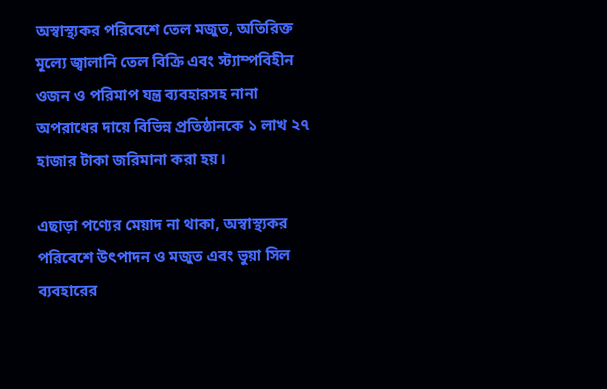অস্বাস্থ্যকর পরিবেশে তেল মজুত, অতিরিক্ত মূল্যে জ্বালানি তেল বিক্রি এবং স্ট্যাম্পবিহীন ওজন ও পরিমাপ যন্ত্র ব্যবহারসহ নানা অপরাধের দায়ে বিভিন্ন প্রতিষ্ঠানকে ১ লাখ ২৭ হাজার টাকা জরিমানা করা হয়।

এছাড়া পণ্যের মেয়াদ না থাকা, অস্বাস্থ্যকর পরিবেশে উৎপাদন ও মজুত এবং ভুয়া সিল ব্যবহারের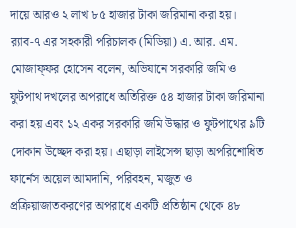দায়ে আরও ২ লাখ ৮৫ হাজার টাকা জরিমানা করা হয়।
র‌্যাব-৭ এর সহকারী পরিচালক (মিডিয়া) এ. আর. এম. মোজাফ্ফর হোসেন বলেন, অভিযানে সরকারি জমি ও ফুটপাথ দখলের অপরাধে অতিরিক্ত ৫৪ হাজার টাকা জরিমানা করা হয় এবং ১২ একর সরকারি জমি উদ্ধার ও ফুটপাথের ৯টি দোকান উচ্ছেদ করা হয়। এছাড়া লাইসেন্স ছাড়া অপরিশোধিত ফার্নেস অয়েল আমদানি, পরিবহন, মজুত ও প্রক্রিয়াজাতকরণের অপরাধে একটি প্রতিষ্ঠান থেকে ৪৮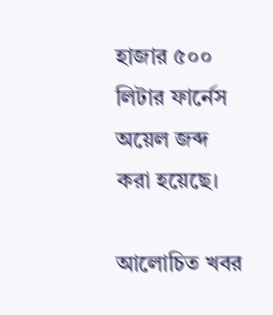হাজার ৫০০ লিটার ফার্নেস অয়েল জব্দ করা হয়েছে।

আলোচিত খবর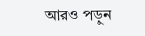আরও পড়ুন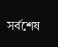সর্বশেষ